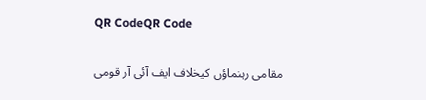QR CodeQR Code

مقامی رہنماؤں کیخلاف ایف آئی آر قومی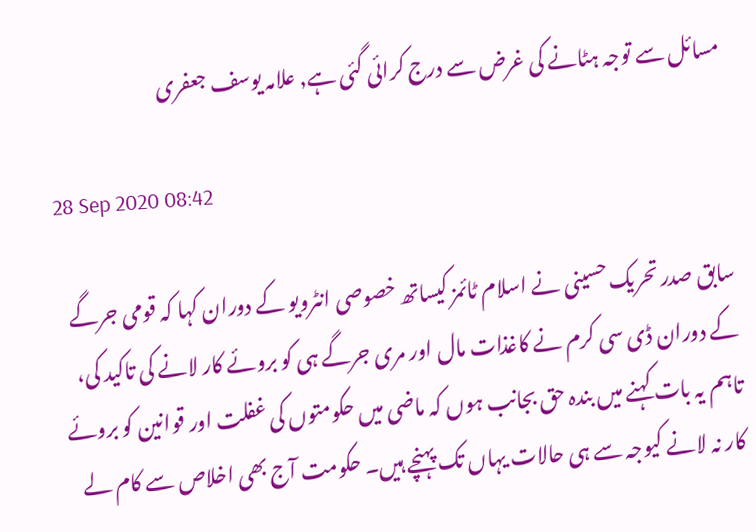مسائل سے توجہ ہٹانے کی غرض سے درج کرائی گئی ہے, علامہ یوسف جعفری

28 Sep 2020 08:42

سابق صدر تحریک حسینی نے اسلام ٹائمز کیساتھ خصوصی انٹرویو کے دوران کہا کہ قومی جرگے کے دوران ڈی سی کرم نے کاغذات مال اور مری جرگے ہی کو بروئے کار لانے کی تاکید کی، تاہم یہ بات کہنے میں بندہ حق بجانب ہوں کہ ماضی میں حکومتوں کی غفلت اور قوانین کو بروئے کار نہ لانے کیوجہ سے ہی حالات یہاں تک پہنچے ہیں۔ حکومت آج بھی اخلاص سے کام لے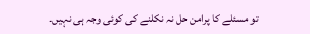تو مسئلے کا پرامن حل نہ نکلنے کی کوئی وجہ ہی نہیں۔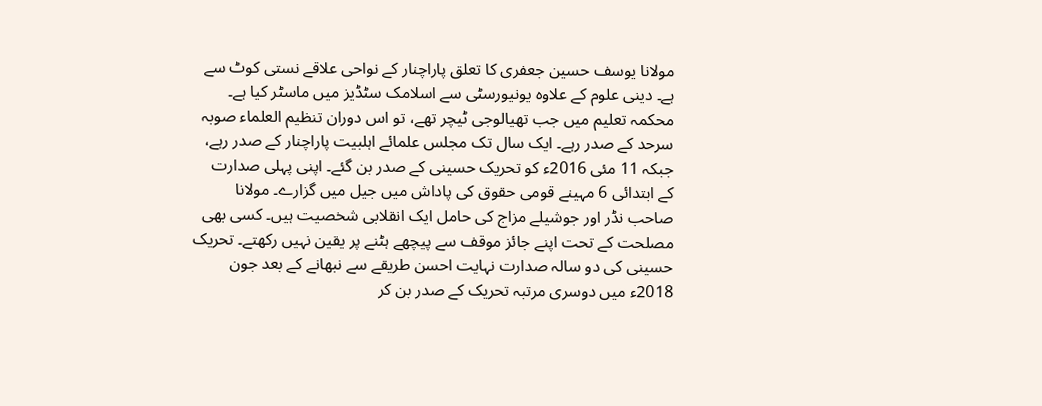مولانا یوسف حسین جعفری کا تعلق پاراچنار کے نواحی علاقے نستی کوٹ سے ہے۔ دینی علوم کے علاوہ یونیورسٹی سے اسلامک سٹڈیز میں ماسٹر کیا ہے۔ محکمہ تعلیم میں جب تھیالوجی ٹیچر تھے، تو اس دوران تنظیم العلماء صوبہ سرحد کے صدر رہے۔ ایک سال تک مجلس علمائے اہلبیت پاراچنار کے صدر رہے، جبکہ 11 مئی 2016ء کو تحریک حسینی کے صدر بن گئے۔ اپنی پہلی صدارت کے ابتدائی 6 مہینے قومی حقوق کی پاداش میں جیل میں گزارے۔ مولانا صاحب نڈر اور جوشیلے مزاج کی حامل ایک انقلابی شخصیت ہیں۔ کسی بھی مصلحت کے تحت اپنے جائز موقف سے پیچھے ہٹنے پر یقین نہیں رکھتے۔ تحریک حسینی کی دو سالہ صدارت نہایت احسن طریقے سے نبھانے کے بعد جون 2018ء میں دوسری مرتبہ تحریک کے صدر بن کر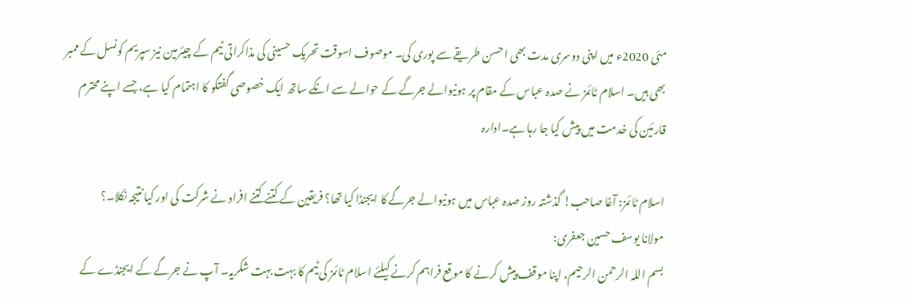مئی 2020ء میں اپنی دوسری مدت بھی احسن طریقے سے پوری کی۔ موصوف اسوقت تحریک حسینی کی مذاکراتی ٹیم کے چیئرمین نیز سپریم کونسل کے ممبر بھی ہیں۔ اسلام ٹائمز نے صدہ عباس کے مقام پر ہونیوالے جرگے کے حوالے سے انکے ساتھ ایک خصوصی گفتگو کا اہتمام کیا ہے، جسے اپنے محترم قارئین کی خدمت میں پیش کیا جا رہا ہے۔ادارہ

اسلام ٹائمز: آغا صاحب! گذشتہ روز صدہ عباس میں ہونیوالے جرگے کا ایجنڈا کیا تھا؟ فریقین کے کتنے کتنے افراد نے شرکت کی اور کیا نتیجہ نکلا۔؟
مولانا یوسف حسین جعفری:
بسم اللہ الرحمن الرحیم، اپنا موقف پیش کرنے کا موقع فراہم کرنے کیلئے اسلام ٹائمز کی ٹیم کا بہت بہت شکریہ۔ آپ نے جرگے کے ایجنڈے کے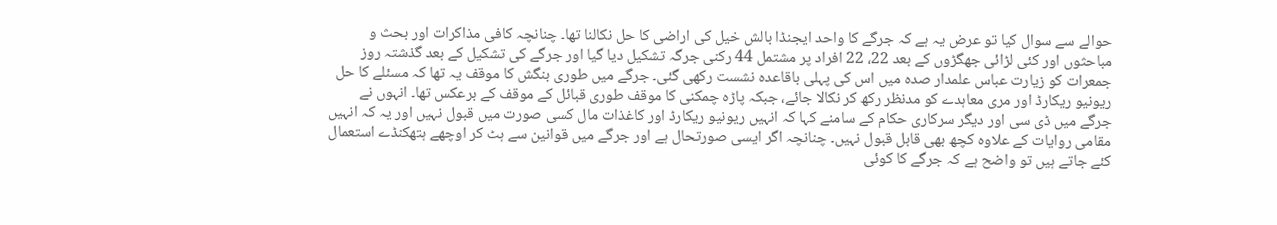حوالے سے سوال کیا تو عرض یہ ہے کہ جرگے کا واحد ایجنڈا بالش خیل کی اراضی کا حل نکالنا تھا۔ چنانچہ کافی مذاکرات اور بحث و مباحثوں اور کئی لڑائی جھگڑوں کے بعد 22، 22 افراد پر مشتمل 44 رکنی جرگہ تشکیل دیا گیا اور جرگے کی تشکیل کے بعد گذشتہ روز جمعرات کو زیارت عباس علمدار صدہ میں اس کی پہلی باقاعدہ نشست رکھی گئی۔ جرگے میں طوری بنگش کا موقف یہ تھا کہ مسئلے کا حل ریونیو ریکارڈ اور مری معاہدے کو مدنظر رکھ کر نکالا جائے، جبکہ پاڑہ چمکنی کا موقف طوری قبائل کے موقف کے برعکس تھا۔ انہوں نے جرگے میں ڈی سی اور دیگر سرکاری حکام کے سامنے کہا کہ انہیں ریونیو ریکارڈ اور کاغذات مال کسی صورت میں قبول نہیں اور یہ کہ انہیں مقامی روایات کے علاوہ کچھ بھی قابل قبول نہیں۔ چنانچہ اگر ایسی صورتحال ہے اور جرگے میں قوانین سے ہٹ کر اوچھے ہتھکنڈے استعمال کئے جاتے ہیں تو واضح ہے کہ جرگے کا کوئی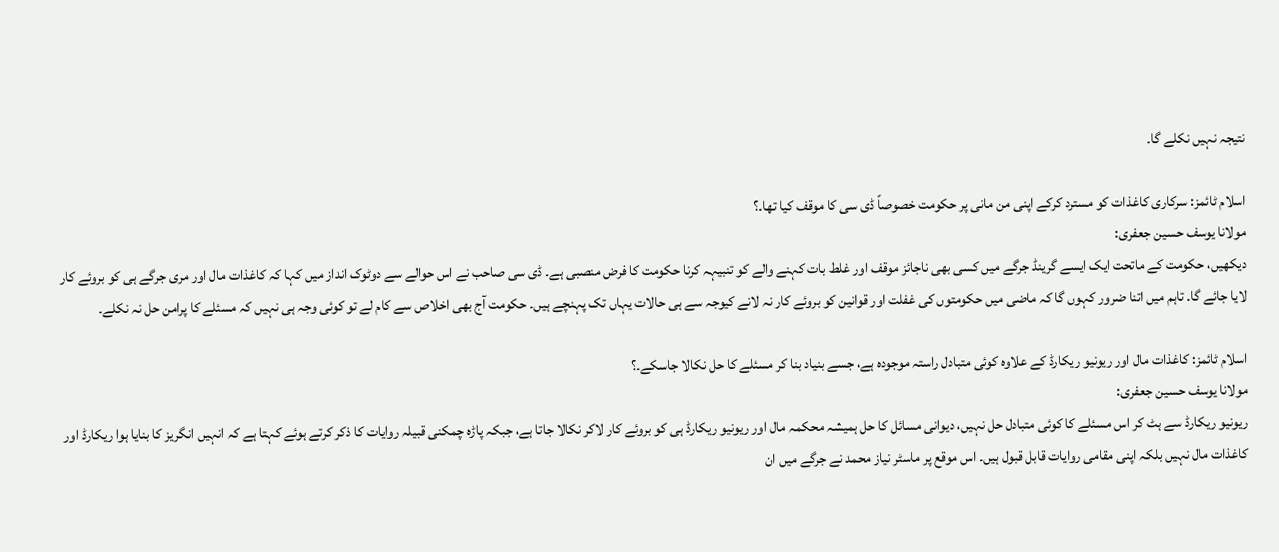نتیجہ نہیں نکلے گا۔

اسلام ٹائمز: سرکاری کاغذات کو مسترد کرکے اپنی من مانی پر حکومت خصوصاً ڈی سی کا موقف کیا تھا۔؟
مولانا یوسف حسین جعفری:
دیکھیں، حکومت کے ماتحت ایک ایسے گرینڈ جرگے میں کسی بھی ناجائز موقف اور غلط بات کہنے والے کو تنبیہہ کرنا حکومت کا فرض منصبی ہے۔ ڈی سی صاحب نے اس حوالے سے دوٹوک انداز میں کہا کہ کاغذات مال اور مری جرگے ہی کو بروئے کار لایا جائے گا۔ تاہم میں اتنا ضرور کہوں گا کہ ماضی میں حکومتوں کی غفلت اور قوانین کو بروئے کار نہ لانے کیوجہ سے ہی حالات یہاں تک پہنچے ہیں۔ حکومت آج بھی اخلاص سے کام لے تو کوئی وجہ ہی نہیں کہ مسئلے کا پرامن حل نہ نکلے۔

اسلام ٹائمز: کاغذات مال اور ریونیو ریکارڈ کے علاوہ کوئی متبادل راستہ موجودہ ہے، جسے بنیاد بنا کر مسئلے کا حل نکالا جاسکے۔؟
مولانا یوسف حسین جعفری:
ریونیو ریکارڈ سے ہٹ کر اس مسئلے کا کوئی متبادل حل نہیں، دیوانی مسائل کا حل ہمیشہ محکمہ مال اور ریونیو ریکارڈ ہی کو بروئے کار لاکر نکالا جاتا ہے، جبکہ پاڑہ چمکنی قبیلہ روایات کا ذکر کرتے ہوئے کہتا ہے کہ انہیں انگریز کا بنایا ہوا ریکارڈ اور کاغذات مال نہیں بلکہ اپنی مقامی روایات قابل قبول ہیں۔ اس موقع پر ماسٹر نیاز محمد نے جرگے میں ان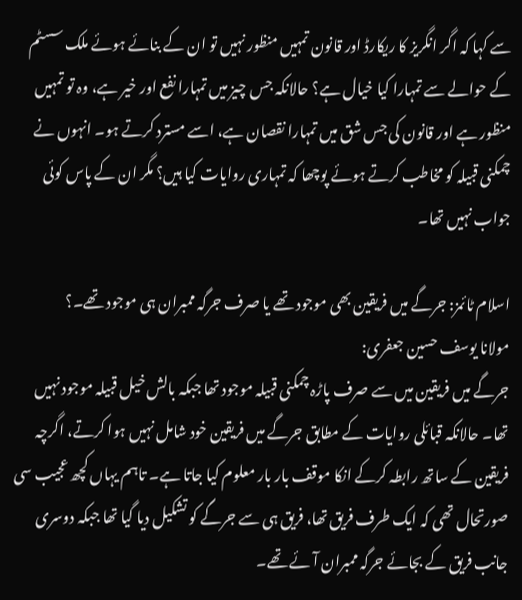سے کہا کہ اگر انگریز کا ریکارڈ اور قانون تمہیں منظور نہیں تو ان کے بنائے ہوئے ملک سسٹم کے حوالے سے تمہارا کیا خیال ہے؟ حالانکہ جس چیز میں تمہارا نفع اور خیر ہے، وہ تو تمہیں منظور ہے اور قانون کی جس شق میں تمہارا نقصان ہے، اسے مسترد کرتے ہو۔ انہوں نے چمکنی قبیلہ کو مخاطب کرتے ہوئے پوچھا کہ تمہاری روایات کیا ہیں؟ مگر ان کے پاس کوئی جواب نہیں تھا۔

اسلام ٹائمز: جرگے میں فریقین بھی موجود تھے یا صرف جرگہ ممبران ہی موجود تھے۔؟
مولانا یوسف حسین جعفری:
جرگے میں فریقین میں سے صرف پاڑہ چمکنی قبیلہ موجود تھا جبکہ بالش خیل قبیلہ موجود نہیں تھا۔ حالانکہ قبائلی روایات کے مطابق جرگے میں فریقین خود شامل نہیں ہوا کرتے، اگرچہ فریقین کے ساتھ رابطہ کرکے انکا موقف بار بار معلوم کیا جاتا ہے۔ تاہم یہاں کچھ عجیب سی صورتحال تھی کہ ایک طرف فریق تھا، فریق ہی سے جرگے کو تشکیل دیا گیا تھا جبکہ دوسری جانب فریق کے بجائے جرگہ ممبران آئے تھے۔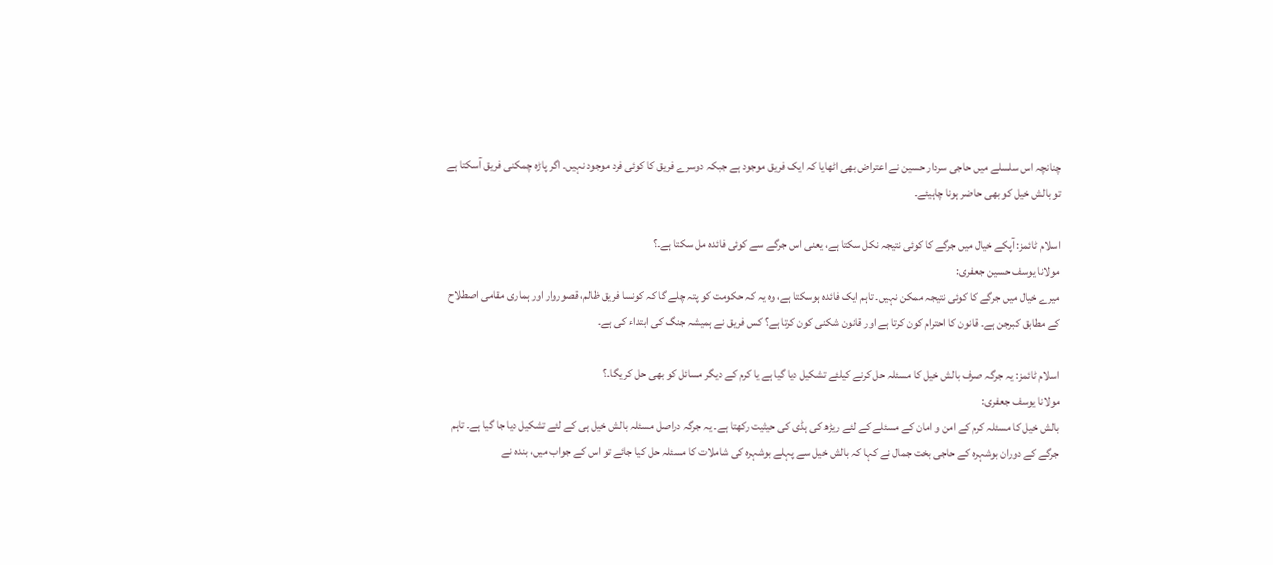چنانچہ اس سلسلے میں حاجی سردار حسین نے اعتراض بھی اٹھایا کہ ایک فریق موجود ہے جبکہ دوسرے فریق کا کوئی فرد موجود نہیں۔ اگر پاڑہ چمکنی فریق آسکتا ہے تو بالش خیل کو بھی حاضر ہونا چاہیئے۔

اسلام ٹائمز: آپکے خیال میں جرگے کا کوئی نتیجہ نکل سکتا ہے، یعنی اس جرگے سے کوئی فائدہ مل سکتا ہے۔؟
مولانا یوسف حسین جعفری:
میرے خیال میں جرگے کا کوئی نتیجہ ممکن نہیں۔ تاہم ایک فائدہ ہوسکتا ہے، وہ یہ کہ حکومت کو پتہ چلے گا کہ کونسا فریق ظالم، قصوروار اور ہماری مقامی اصطلاح کے مطابق کبرجن ہے۔ قانون کا احترام کون کرتا ہے اور قانون شکنی کون کرتا ہے؟ کس فریق نے ہمیشہ جنگ کی ابتداء کی ہے۔

اسلام ٹائمز: یہ جرگہ صرف بالش خیل کا مسئلہ حل کرنے کیلئے تشکیل دیا گیا ہے یا کرم کے دیگر مسائل کو بھی حل کریگا۔؟
مولانا یوسف جعفری:
بالش خیل کا مسئلہ کرم کے امن و امان کے مسئلے کے لئے ریڑھ کی ہڈی کی حیثیت رکھتا ہے۔ یہ جرگہ دراصل مسئلہ بالش خیل ہی کے لئے تشکیل دیا جا گیا ہے۔ تاہم جرگے کے دوران بوشہرہ کے حاجی بخت جمال نے کہا کہ بالش خیل سے پہلے بوشہرہ کی شاملات کا مسئلہ حل کیا جائے تو اس کے جواب میں، بندہ نے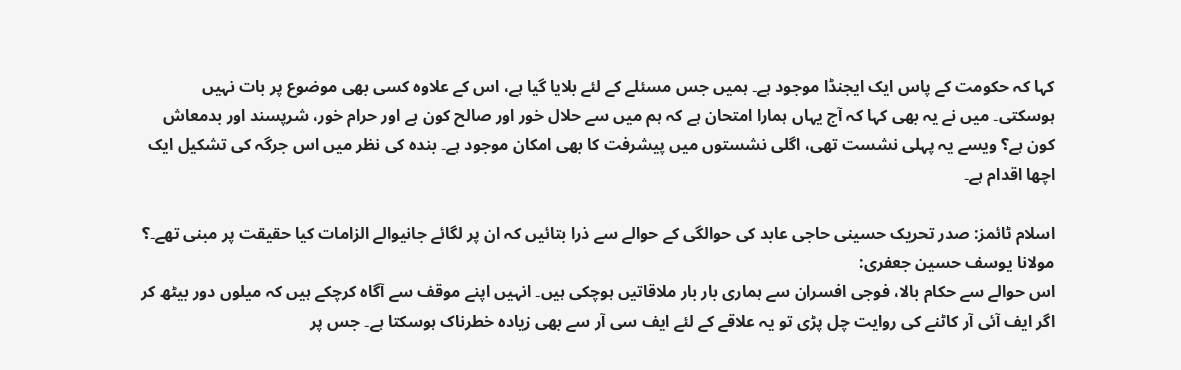کہا کہ حکومت کے پاس ایک ایجنڈا موجود ہے۔ ہمیں جس مسئلے کے لئے بلایا گیا ہے، اس کے علاوہ کسی بھی موضوع پر بات نہیں ہوسکتی۔ میں نے یہ بھی کہا کہ آج یہاں ہمارا امتحان ہے کہ ہم میں سے حلال خور اور صالح کون ہے اور حرام خور، شرپسند اور بدمعاش کون ہے؟ ویسے یہ پہلی نشست تھی، اگلی نشستوں میں پیشرفت کا بھی امکان موجود ہے۔ بندہ کی نظر میں اس جرگہ کی تشکیل ایک اچھا اقدام ہے۔

اسلام ٹائمز: صدر تحریک حسینی حاجی عابد کی حوالگی کے حوالے سے ذرا بتائیں کہ ان پر لگائے جانیوالے الزامات کیا حقیقت پر مبنی تھے۔؟
مولانا یوسف حسین جعفری:
اس حوالے سے حکام بالا، فوجی افسران سے ہماری بار بار ملاقاتیں ہوچکی ہیں۔ انہیں اپنے موقف سے آگاہ کرچکے ہیں کہ میلوں دور بیٹھ کر اگر ایف آئی آر کاٹنے کی روایت چل پڑی تو یہ علاقے کے لئے ایف سی آر سے بھی زیادہ خطرناک ہوسکتا ہے۔ جس پر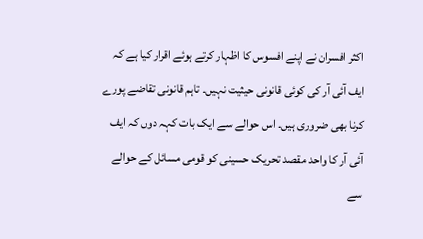اکثر افسران نے اپنے افسوس کا اظہار کرتے ہوئے اقرار کیا ہے کہ ایف آئی آر کی کوئی قانونی حیثیت نہیں۔ تاہم قانونی تقاضے پورے کرنا بھی ضروری ہیں۔ اس حوالے سے ایک بات کہہ دوں کہ ایف آئی آر کا واحد مقصد تحریک حسینی کو قومی مسائل کے حوالے سے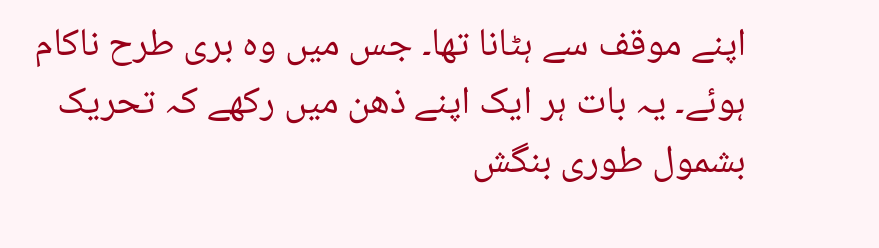اپنے موقف سے ہٹانا تھا۔ جس میں وہ بری طرح ناکام ہوئے۔ یہ بات ہر ایک اپنے ذھن میں رکھے کہ تحریک بشمول طوری بنگش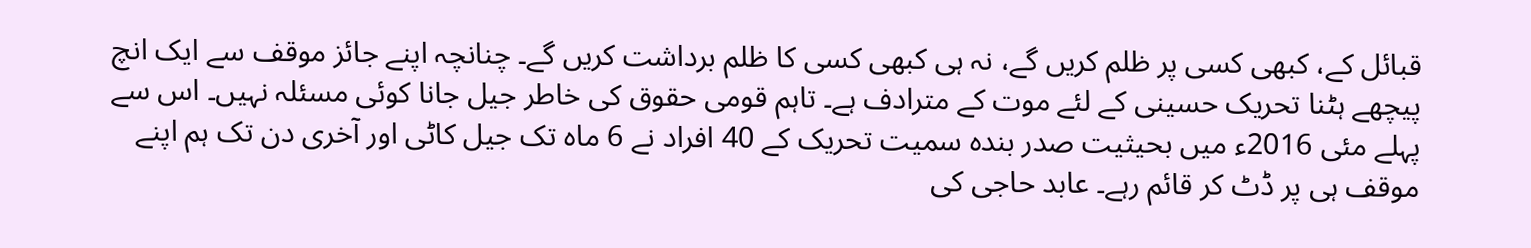قبائل کے، کبھی کسی پر ظلم کریں گے، نہ ہی کبھی کسی کا ظلم برداشت کریں گے۔ چنانچہ اپنے جائز موقف سے ایک انچ پیچھے ہٹنا تحریک حسینی کے لئے موت کے مترادف ہے۔ تاہم قومی حقوق کی خاطر جیل جانا کوئی مسئلہ نہیں۔ اس سے پہلے مئی 2016ء میں بحیثیت صدر بندہ سمیت تحریک کے 40 افراد نے 6 ماہ تک جیل کاٹی اور آخری دن تک ہم اپنے موقف ہی پر ڈٹ کر قائم رہے۔ عابد حاجی کی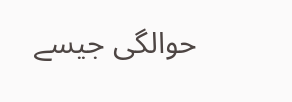حوالگی جیسے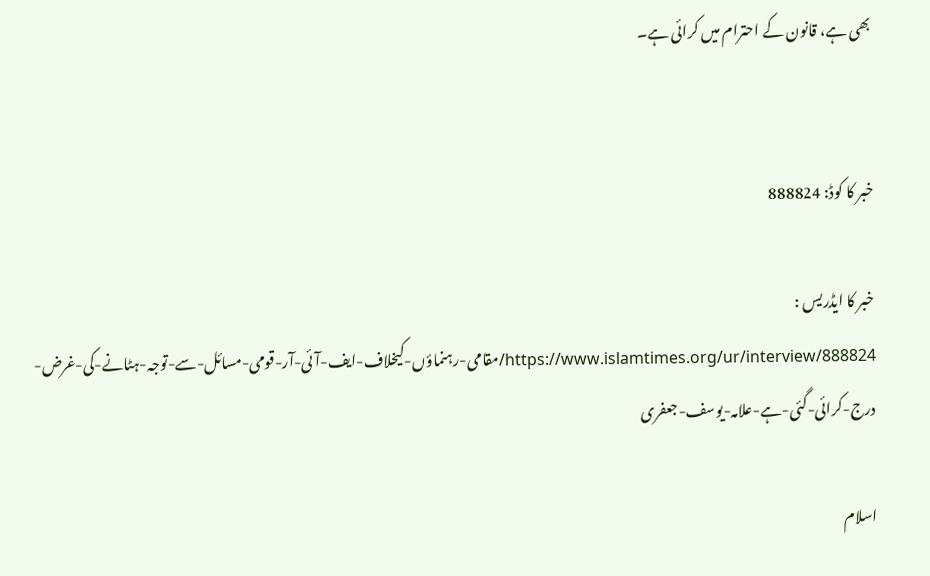بھی ہے، قانون کے احترام میں کرائی ہے۔


خبر کا کوڈ: 888824

خبر کا ایڈریس :
https://www.islamtimes.org/ur/interview/888824/مقامی-رہنماؤں-کیخلاف-ایف-آئی-آر-قومی-مسائل-سے-توجہ-ہٹانے-کی-غرض-درج-کرائی-گئی-ہے-علامہ-یوسف-جعفری

اسلام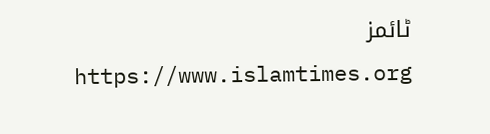ٹائمز
  https://www.islamtimes.org